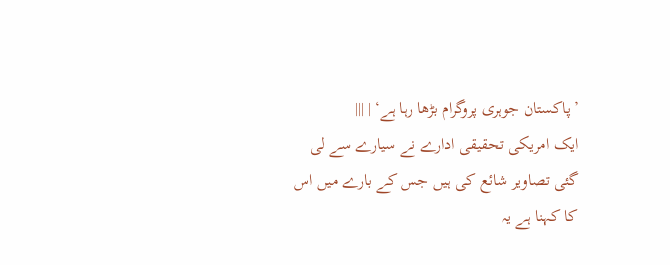’پاکستان جوہری پروگرام بڑھا رہا ہے‘ | |||
ایک امریکی تحقیقی ادارے نے سیارے سے لی گئی تصاویر شائع کی ہیں جس کے بارے میں اس کا کہنا ہے یہ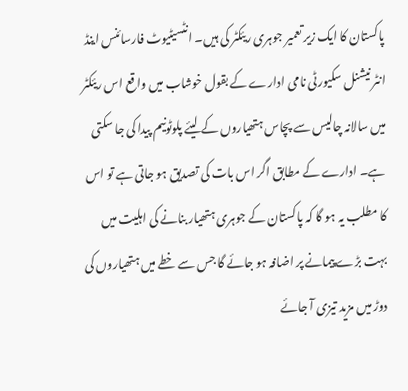پاکستان کا ایک زیر تعمیر جوہری ریئکٹر کی ہیں۔ انٹسیٹیوٹ فارسائنس اینڈ انٹر نیشنل سکیورٹی نامی ادارے کے بقول خوشاب میں واقع اس ریئکٹر میں سالانہ چالیس سے پچاس ہتھیاروں کے لیئے پلوٹونیم پیدا کی جا سکتی ہے۔ ادارے کے مطابق اگر اس بات کی تصدیق ہو جاتی ہے تو اس کا مطلب یہ ہو گا کہ پاکستان کے جوہری ہتھیار بنانے کی اہلیت میں بہت بڑے پیمانے پر اضافہ ہو جائے گا جس سے خطے میں ہتھیاروں کی دوڑ میں مزید تیزی آ جائے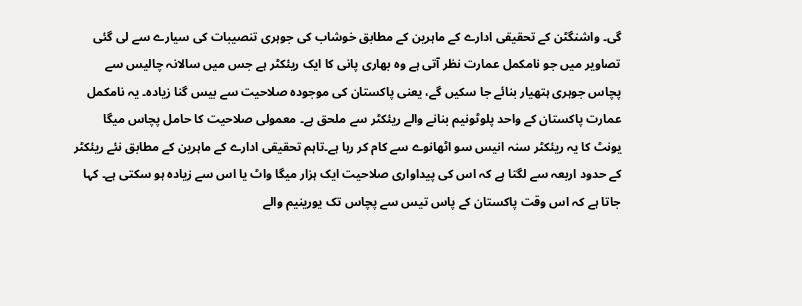گی۔ واشنگٹن کے تحقیقی ادارے کے ماہرین کے مطابق خوشاب کی جوہری تنصیبات کی سیارے سے لی گئی تصاویر میں جو نامکمل عمارت نظر آتی ہے وہ بھاری پانی کا ایک ریئکٹر ہے جس میں سالانہ چالیس سے پچاس جوہری ہتھیار بنائے جا سکیں گے، یعنی پاکستان کی موجودہ صلاحیت سے بیس گنا زیادہ۔ یہ نامکمل عمارت پاکستان کے واحد پلوٹونیم بنانے والے ریئکٹر سے ملحق ہے۔ معمولی صلاحیت کا حامل پچاس میگا یونٹ کا یہ ریئکٹر سنہ انیس سو اٹھانوے سے کام کر رہا ہے۔تاہم تحقیقی ادارے کے ماہرین کے مطابق نئے ریئکٹر کے حدود اربعہ سے لگتا ہے کہ اس کی پیداواری صلاحیت ایک ہزار میگا واٹ یا اس سے زیادہ ہو سکتی ہے۔ کہا جاتا ہے کہ اس وقت پاکستان کے پاس تیس سے پچاس تک یورینیم والے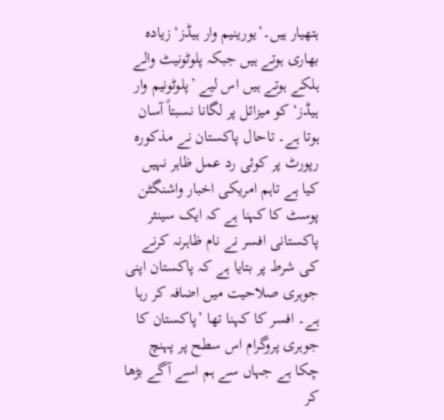ہتھیار ہیں۔’یورینیم وار ہیڈز‘ زیادہ بھاری ہوتے ہیں جبکہ پلوٹونیٹ والے ہلکے ہوتے ہیں اس لیے ’پلوٹونیم وار ہیڈز‘ کو میزائل پر لگانا نسبتاً آسان ہوتا ہے۔ تاحال پاکستان نے مذکورہ رپورٹ پر کوئی رد عمل ظاہر نہیں کیا ہے تاہم امریکی اخبار واشنگٹن پوسٹ کا کہنا ہے کہ ایک سینئر پاکستانی افسر نے نام ظاہرنہ کرنے کی شرط پر بتایا ہے کہ پاکستان اپنی جوہری صلاحیت میں اضافہ کر رہا ہے۔ افسر کا کہنا تھا ’پاکستان کا جوہری پروگرام اس سطح پر پہنچ چکا ہے جہاں سے ہم اسے آگے بڑھا کر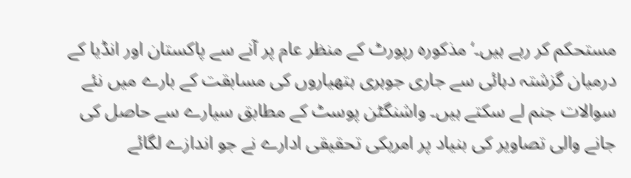مستحکم کر رہے ہیں۔‘ مذکورہ رپورٹ کے منظر عام پر آنے سے پاکستان اور انڈیا کے درمیان گزشتہ دہائی سے جاری جوہری ہتھیاروں کی مسابقت کے بارے میں نئے سوالات جنم لے سکتے ہیں۔ واشنگٹن پوسٹ کے مطابق سیارے سے حاصل کی جانے والی تصاویر کی بنیاد پر امریکی تحقیقی ادارے نے جو اندازے لگائے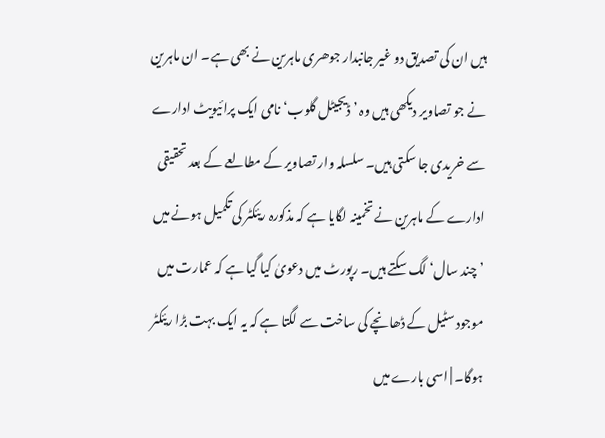ہیں ان کی تصدیق دو غیر جانبدار جوھری ماہرین نے بھی ہے۔ ان ماہرین نے جو تصاویر دیکھی ہیں وہ ’ڈیجیٹل گلوب‘ نامی ایک پرائیویٹ ادارے سے خریدی جا سکتی ہیں۔ سلسلہ وار تصاویر کے مطالعے کے بعد تحقیقی ادارے کے ماہرین نے تخمینہ لگایا ہے کہ مذکورہ ریئکٹر کی تکمیل ہونے میں ’چند سال‘ لگ سکتے ہیں۔ رپورٹ میں دعویٰ کیا گیا ہے کہ عمارت میں موجود سٹیل کے ڈھانچے کی ساخت سے لگتا ہے کہ یہ ایک بہت بڑا ریئکٹر ہوگا۔ | اسی بارے میں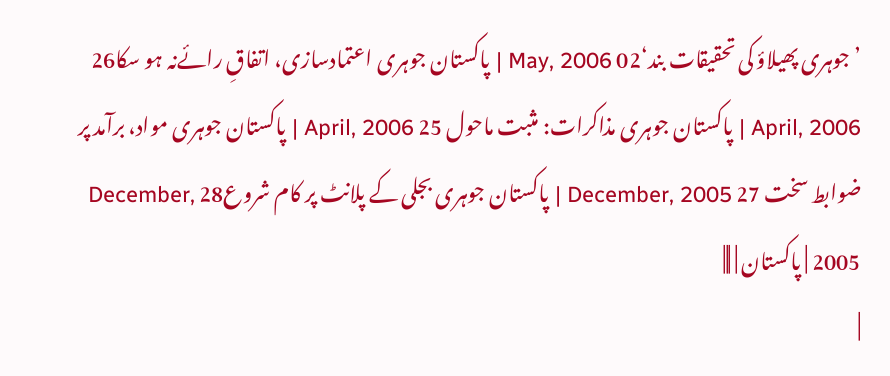’جوہری پھیلاؤ کی تحقیقات بند‘02 May, 2006 | پاکستان جوہری اعتمادسازی، اتفاقِ رائےنہ ہو سکا26 April, 2006 | پاکستان جوہری مذاکرات: مثبت ماحول 25 April, 2006 | پاکستان جوہری مواد، برآمد پر ضوابط سخت 27 December, 2005 | پاکستان جوہری بجلی کے پلانٹ پر کام شروع28 December, 2005 | پاکستان | |||
|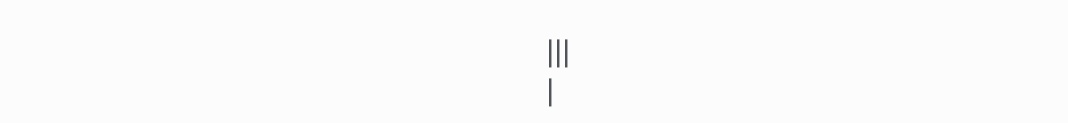|||
|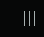|||